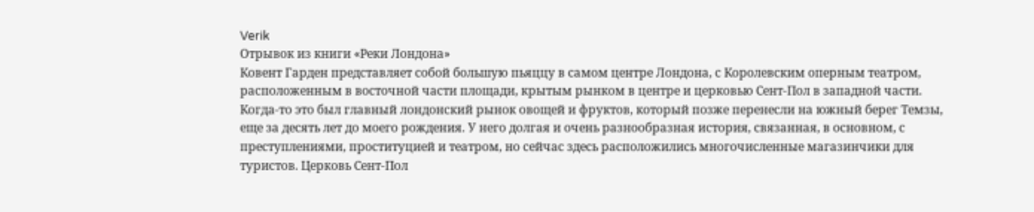Verik
Отрывок из книги «Реки Лондона»
Ковент Гарден представляет собой большую пьяццу в самом центре Лондона, с Королевским оперным театром, расположенным в восточной части площади, крытым рынком в центре и церковью Сент-Пол в западной части. Когда-то это был главный лондонский рынок овощей и фруктов, который позже перенесли на южный берег Темзы, еще за десять лет до моего рождения. У него долгая и очень разнообразная история, связанная, в основном, с преступлениями, проституцией и театром, но сейчас здесь расположились многочисленные магазинчики для туристов. Церковь Сент-Пол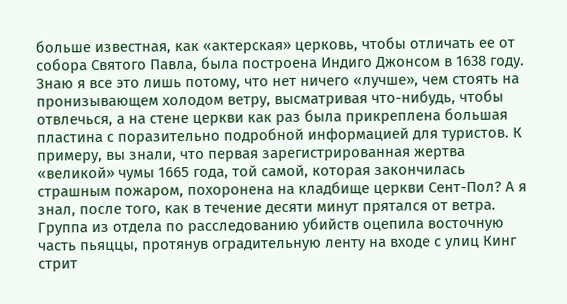больше известная, как «актерская» церковь, чтобы отличать ее от собора Святого Павла, была построена Индиго Джонсом в 1638 году. Знаю я все это лишь потому, что нет ничего «лучше», чем стоять на пронизывающем холодом ветру, высматривая что-нибудь, чтобы отвлечься, а на стене церкви как раз была прикреплена большая пластина с поразительно подробной информацией для туристов. К примеру, вы знали, что первая зарегистрированная жертва «великой» чумы 1665 года, той самой, которая закончилась страшным пожаром, похоронена на кладбище церкви Сент-Пол? А я знал, после того, как в течение десяти минут прятался от ветра.
Группа из отдела по расследованию убийств оцепила восточную часть пьяццы, протянув оградительную ленту на входе с улиц Кинг стрит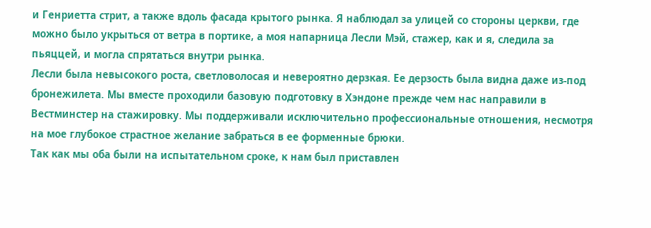и Генриетта стрит, а также вдоль фасада крытого рынка. Я наблюдал за улицей со стороны церкви, где можно было укрыться от ветра в портике, а моя напарница Лесли Мэй, стажер, как и я, следила за пьяццей, и могла спрятаться внутри рынка.
Лесли была невысокого роста, светловолосая и невероятно дерзкая. Ее дерзость была видна даже из-под бронежилета. Мы вместе проходили базовую подготовку в Хэндоне прежде чем нас направили в Вестминстер на стажировку. Мы поддерживали исключительно профессиональные отношения, несмотря на мое глубокое страстное желание забраться в ее форменные брюки.
Так как мы оба были на испытательном сроке, к нам был приставлен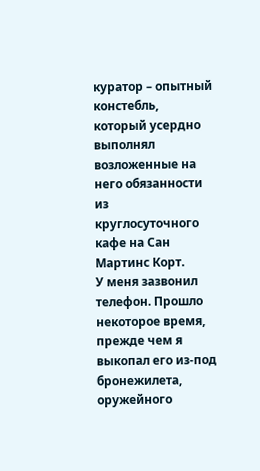куратор – опытный констебль, который усердно выполнял возложенные на него обязанности из круглосуточного кафе на Сан Мартинс Корт.
У меня зазвонил телефон. Прошло некоторое время, прежде чем я выкопал его из-под бронежилета, оружейного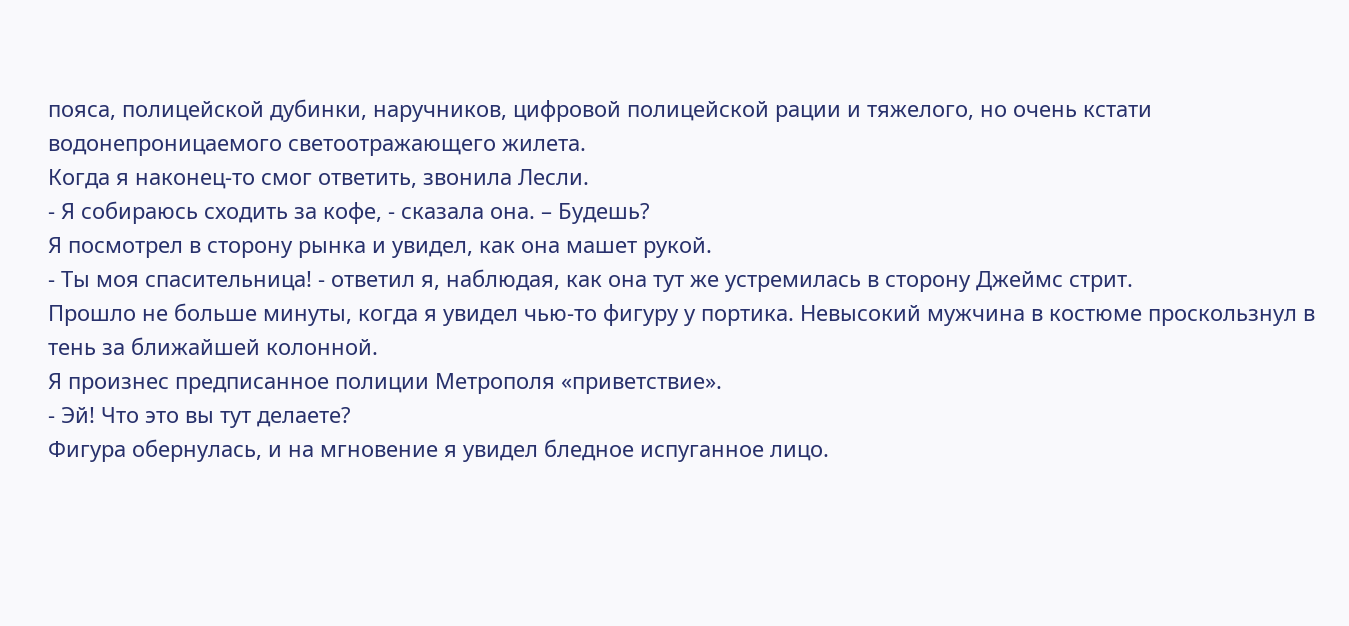пояса, полицейской дубинки, наручников, цифровой полицейской рации и тяжелого, но очень кстати водонепроницаемого светоотражающего жилета.
Когда я наконец-то смог ответить, звонила Лесли.
- Я собираюсь сходить за кофе, - сказала она. – Будешь?
Я посмотрел в сторону рынка и увидел, как она машет рукой.
- Ты моя спасительница! - ответил я, наблюдая, как она тут же устремилась в сторону Джеймс стрит.
Прошло не больше минуты, когда я увидел чью-то фигуру у портика. Невысокий мужчина в костюме проскользнул в тень за ближайшей колонной.
Я произнес предписанное полиции Метрополя «приветствие».
- Эй! Что это вы тут делаете?
Фигура обернулась, и на мгновение я увидел бледное испуганное лицо.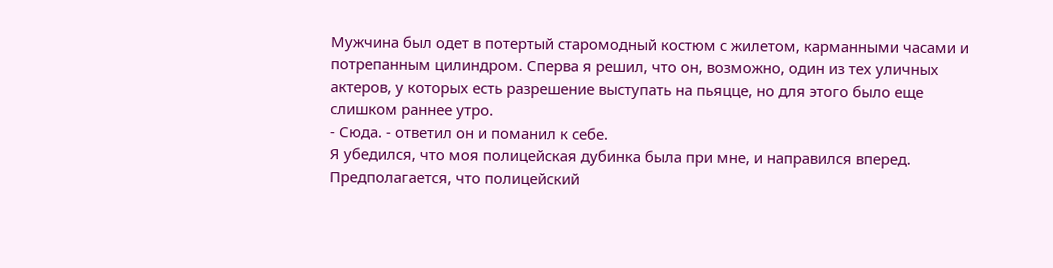Мужчина был одет в потертый старомодный костюм с жилетом, карманными часами и потрепанным цилиндром. Сперва я решил, что он, возможно, один из тех уличных актеров, у которых есть разрешение выступать на пьяцце, но для этого было еще слишком раннее утро.
- Сюда. - ответил он и поманил к себе.
Я убедился, что моя полицейская дубинка была при мне, и направился вперед. Предполагается, что полицейский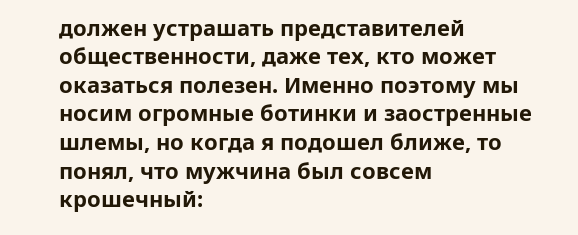должен устрашать представителей общественности, даже тех, кто может оказаться полезен. Именно поэтому мы носим огромные ботинки и заостренные шлемы, но когда я подошел ближе, то понял, что мужчина был совсем крошечный: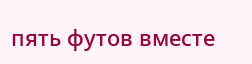пять футов вместе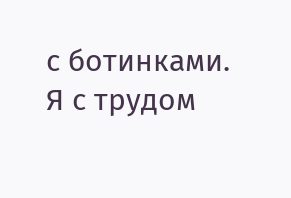с ботинками. Я с трудом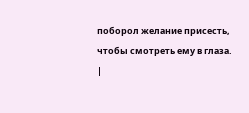поборол желание присесть, чтобы смотреть ему в глаза.
|